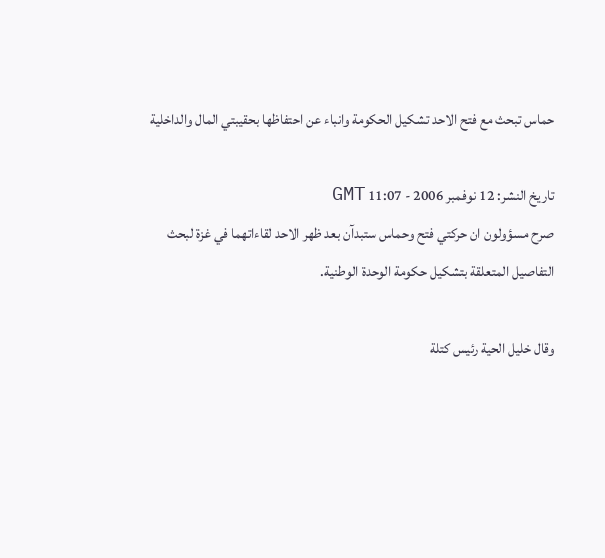حماس تبحث مع فتح الاحد تشكيل الحكومة وانباء عن احتفاظها بحقيبتي المال والداخلية

تاريخ النشر: 12 نوفمبر 2006 - 11:07 GMT
صرح مسؤولون ان حركتي فتح وحماس ستبدآن بعد ظهر الاحد لقاءاتهما في غزة لبحث التفاصيل المتعلقة بتشكيل حكومة الوحدة الوطنية.

وقال خليل الحية رئيس كتلة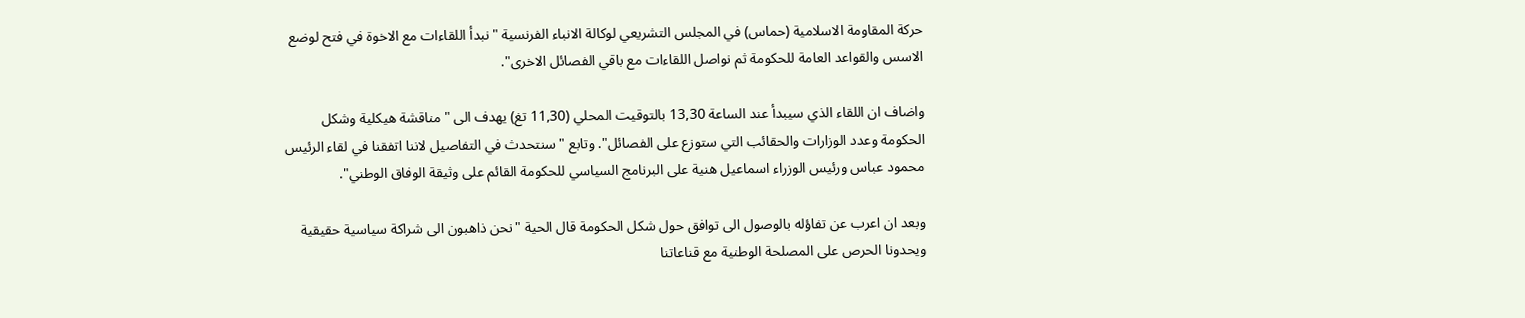حركة المقاومة الاسلامية (حماس) في المجلس التشريعي لوكالة الانباء الفرنسية "نبدأ اللقاءات مع الاخوة في فتح لوضع الاسس والقواعد العامة للحكومة ثم نواصل اللقاءات مع باقي الفصائل الاخرى".

واضاف ان اللقاء الذي سيبدأ عند الساعة 13,30 بالتوقيت المحلي (11,30 تغ) يهدف الى "مناقشة هيكلية وشكل الحكومة وعدد الوزارات والحقائب التي ستوزع على الفصائل". وتابع "سنتحدث في التفاصيل لاننا اتفقنا في لقاء الرئيس محمود عباس ورئيس الوزراء اسماعيل هنية على البرنامج السياسي للحكومة القائم على وثيقة الوفاق الوطني".

وبعد ان اعرب عن تفاؤله بالوصول الى توافق حول شكل الحكومة قال الحية "نحن ذاهبون الى شراكة سياسية حقيقية ويحدونا الحرص على المصلحة الوطنية مع قناعاتنا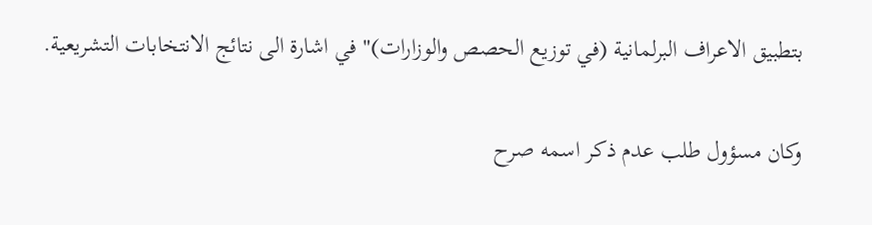بتطبيق الاعراف البرلمانية (في توزيع الحصص والوزارات)" في اشارة الى نتائج الانتخابات التشريعية.

وكان مسؤول طلب عدم ذكر اسمه صرح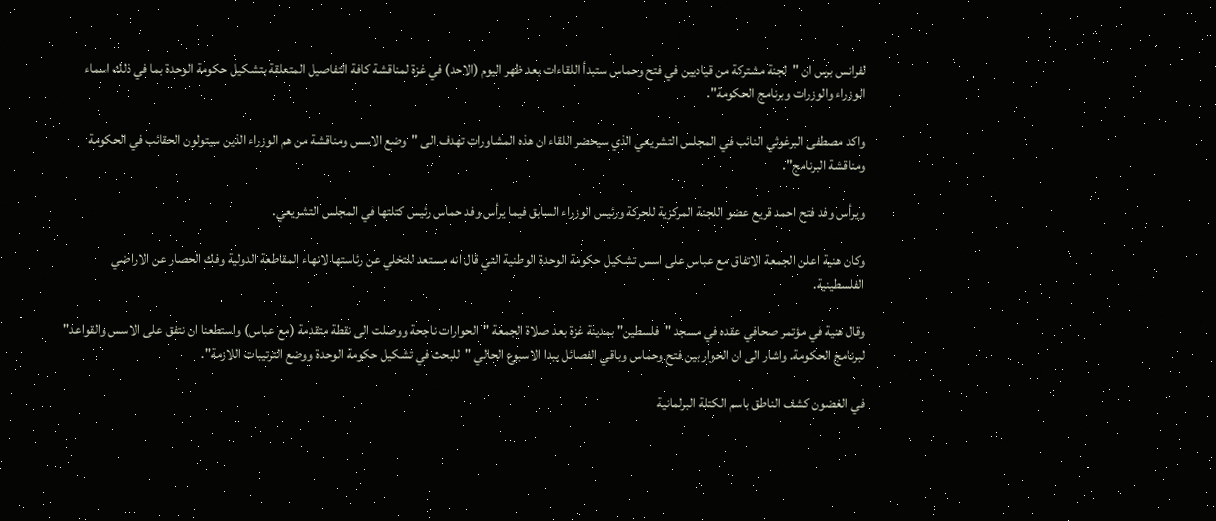لفرانس برس ان "لجنة مشتركة من قياديين في فتح وحماس ستبدأ اللقاءات بعد ظهر اليوم (الاحد) في غزة لمناقشة كافة التفاصيل المتعلقة بتشكيل حكومة الوحدة بما في ذلك اسماء الوزراء والوزرات وبرنامج الحكومة".

واكد مصطفى البرغوثي النائب في المجلس التشريعي الذي سيحضر اللقاء ان هذه المشاورات تهدف الى "وضع الاسس ومناقشة من هم الوزراء الذين سيتولون الحقائب في الحكومة ومناقشة البرنامج".

ويرأس وفد فتح احمد قريع عضو اللجنة المركزية للحركة ورئيس الوزراء السابق فيما يرأس وفد حماس رئيس كتلتها في المجلس التشريعي.

وكان هنية اعلن الجمعة الاتفاق مع عباس على اسس تشكيل حكومة الوحدة الوطنية التي قال انه مستعد للتخلي عن رئاستها لانهاء المقاطعة الدولية وفك الحصار عن الاراضي الفلسطينية.

وقال هنية في مؤتمر صحافي عقده في مسجد "فلسطين" بمدينة غزة بعد صلاة الجمعة "الحوارات ناجحة ووصلت الى نقطة متقدمة (مع عباس) واستطعنا ان نتفق على الاسس والقواعد" لبرنامج الحكومة. واشار الى ان الحوار بين فتح وحماس وباقي الفصائل يبدا الاسبوع الحالي "للبحث في تشكيل حكومة الوحدة ووضع الترتيبات اللازمة".

في الغضون كشف الناطق باسم الكتلة البرلمانية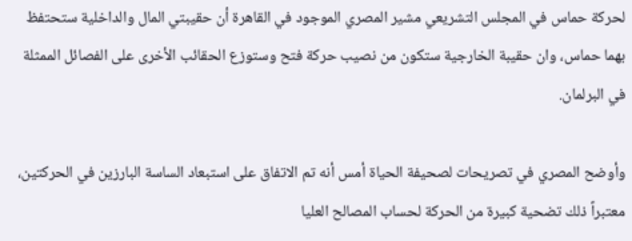لحركة حماس في المجلس التشريعي مشير المصري الموجود في القاهرة أن حقيبتي المال والداخلية ستحتفظ بهما حماس، وان حقيبة الخارجية ستكون من نصيب حركة فتح وستوزع الحقائب الأخرى على الفصائل الممثلة في البرلمان.

وأوضح المصري في تصريحات لصحيفة الحياة أمس أنه تم الاتفاق على استبعاد الساسة البارزين في الحركتين، معتبراً ذلك تضحية كبيرة من الحركة لحساب المصالح العليا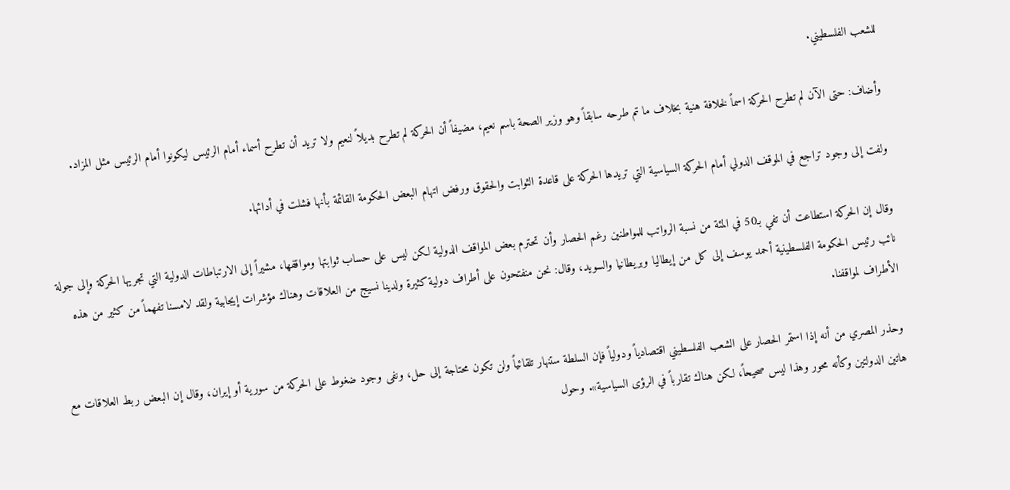للشعب الفلسطيني.

وأضاف: حتى الآن لم تطرح الحركة اسماً لخلافة هنية بخلاف ما تم طرحه سابقاً وهو وزير الصحة باسم نعيم، مضيفاً أن الحركة لم تطرح بديلاً لنعيم ولا تريد أن تطرح أسماء أمام الرئيس ليكونوا أمام الرئيس مثل المزاد.

ولفت إلى وجود تراجع في الموقف الدولي أمام الحركة السياسية التي تريدها الحركة على قاعدة الثوابت والحقوق ورفض اتهام البعض الحكومة القائمة بأنها فشلت في أدائها.

وقال إن الحركة استطاعت أن تفي بـ50 في المئة من نسبة الرواتب للمواطنين رغم الحصار وأن تحترم بعض المواقف الدولية لكن ليس على حساب ثوابتها ومواقفها، مشيراً إلى الارتباطات الدولية التي تجريها الحركة وإلى جولة نائب رئيس الحكومة الفلسطينية أحمد يوسف إلى كل من إيطاليا وبريطانيا والسويد، وقال: نحن منفتحون على أطراف دولية كثيرة ولدينا نسيج من العلاقات وهناك مؤشرات إيجابية ولقد لامسنا تفهماً من كثير من هذه الأطراف لمواقفنا.

وحذر المصري من أنه إذا استمر الحصار على الشعب الفلسطيني اقتصادياً ودولياً فإن السلطة ستنهار تلقائياً ولن تكون محتاجة إلى حل، ونفى وجود ضغوط على الحركة من سورية أو إيران، وقال إن البعض ربط العلاقات مع هاتين الدولتين وكأنه محور وهذا ليس صحيحاً، لكن هناك تقارباً في الرؤى السياسية». وحول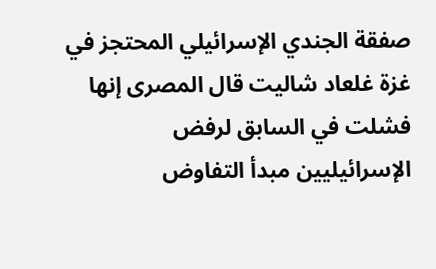صفقة الجندي الإسرائيلي المحتجز في غزة غلعاد شاليت قال المصرى إنها فشلت في السابق لرفض الإسرائيليين مبدأ التفاوض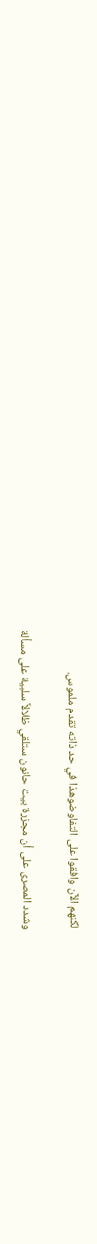لكنهم الآن وافقوا على التفاوضوهذا في حد ذاته تقدم ملموس.

وشدد المصرى على أن مجزرة بيت حانون ستلقي ظلالاً سلبية على مسألة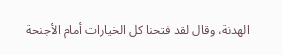الهدنة، وقال لقد فتحنا كل الخيارات أمام الأجنحة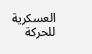العسكرية للحركة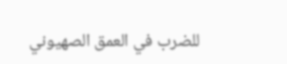للضرب في العمق الصهيوني